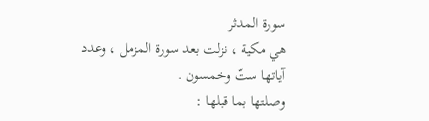سورة المدثر
هي مكية ، نزلت بعد سورة المزمل ، وعدد آياتها ستّ وخمسون .
وصلتها بما قبلها :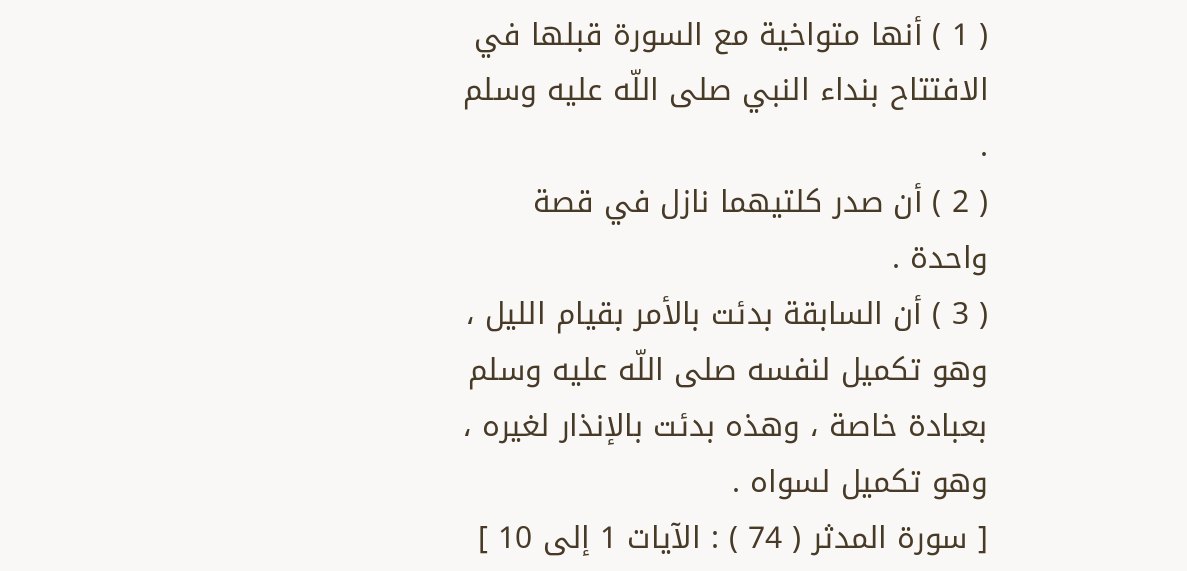( 1 ) أنها متواخية مع السورة قبلها في الافتتاح بنداء النبي صلى اللّه عليه وسلم .
( 2 ) أن صدر كلتيهما نازل في قصة واحدة .
( 3 ) أن السابقة بدئت بالأمر بقيام الليل ، وهو تكميل لنفسه صلى اللّه عليه وسلم بعبادة خاصة ، وهذه بدئت بالإنذار لغيره ، وهو تكميل لسواه .
[ سورة المدثر ( 74 ) : الآيات 1 إلى 10 ]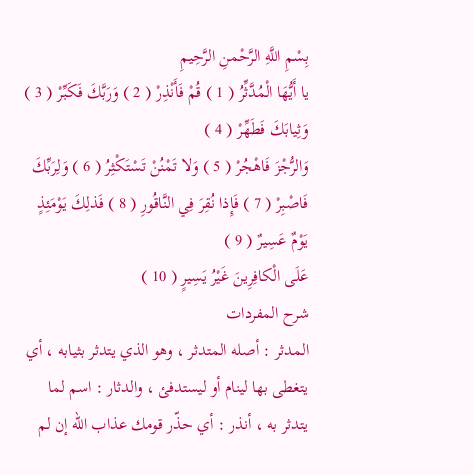بِسْمِ اللَّهِ الرَّحْمنِ الرَّحِيمِ
يا أَيُّهَا الْمُدَّثِّرُ ( 1 ) قُمْ فَأَنْذِرْ ( 2 ) وَرَبَّكَ فَكَبِّرْ ( 3 ) وَثِيابَكَ فَطَهِّرْ ( 4 )
وَالرُّجْزَ فَاهْجُرْ ( 5 ) وَلا تَمْنُنْ تَسْتَكْثِرُ ( 6 ) وَلِرَبِّكَ فَاصْبِرْ ( 7 ) فَإِذا نُقِرَ فِي النَّاقُورِ ( 8 ) فَذلِكَ يَوْمَئِذٍ يَوْمٌ عَسِيرٌ ( 9 )
عَلَى الْكافِرِينَ غَيْرُ يَسِيرٍ ( 10 )
شرح المفردات
المدثر : أصله المتدثر ، وهو الذي يتدثر بثيابه ، أي يتغطى بها لينام أو ليستدفئ ، والدثار : اسم لما يتدثر به ، أنذر : أي حذّر قومك عذاب اللّه إن لم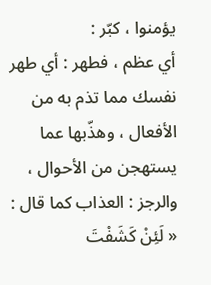يؤمنوا ، كبّر :
أي عظم ، فطهر : أي طهر نفسك مما تذم به من الأفعال ، وهذّبها عما يستهجن من الأحوال ، والرجز : العذاب كما قال :
« لَئِنْ كَشَفْتَ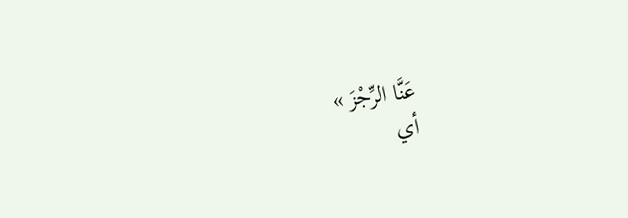عَنَّا الرِّجْزَ »
أي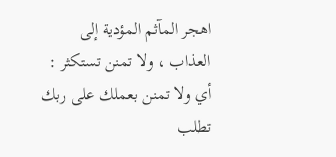اهجر المآثم المؤدية إلى العذاب ، ولا تمنن تستكثر : أي ولا تمنن بعملك على ربك تطلب